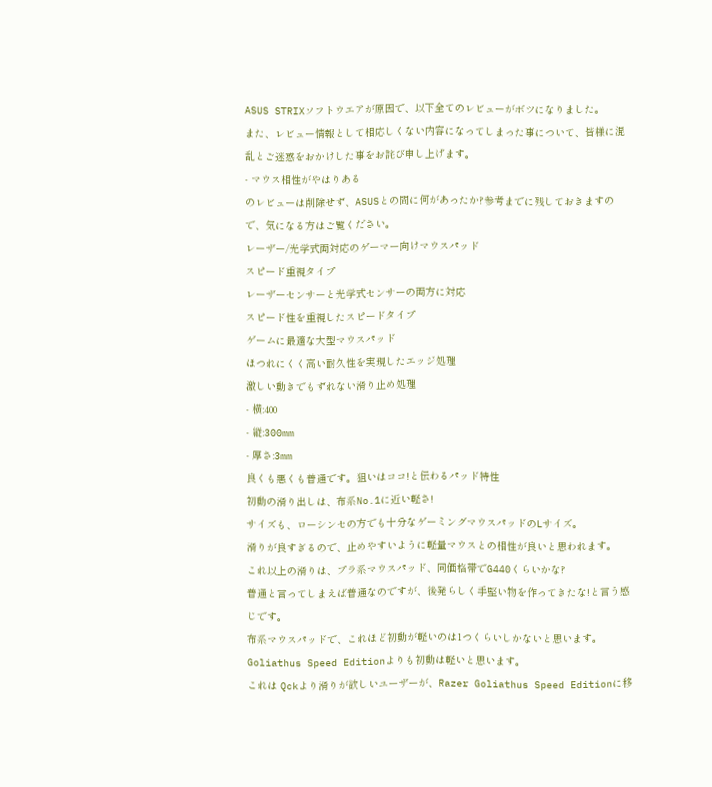ASUS STRIXソフトウエアが原因で、以下全てのレビューがボツになりました。
また、レビュー情報として相応しくない内容になってしまった事について、皆様に混乱とご迷惑をおかけした事をお詫び申し上げます。
- マウス相性がやはりある
のレビューは削除せず、ASUSとの間に何があったか?参考までに残しておきますので、気になる方はご覧ください。
レーザー/光学式両対応のゲーマー向けマウスパッド
スピード重視タイプ
レーザーセンサーと光学式センサーの両方に対応
スピード性を重視したスピードタイプ
ゲームに最適な大型マウスパッド
ほつれにくく高い耐久性を実現したエッジ処理
激しい動きでもずれない滑り止め処理
- 横:400
- 縦:300mm
- 厚さ:3mm
良くも悪くも普通です。狙いはココ!と伝わるパッド特性
初動の滑り出しは、布系No.1に近い軽さ!
サイズも、ローシンセの方でも十分なゲーミングマウスパッドのLサイズ。
滑りが良すぎるので、止めやすいように軽量マウスとの相性が良いと思われます。
これ以上の滑りは、プラ系マウスパッド、同価格帯でG440くらいかな?
普通と言ってしまえば普通なのですが、後発らしく手堅い物を作ってきたな!と言う感じです。
布系マウスパッドで、これほど初動が軽いのは1つくらいしかないと思います。
Goliathus Speed Editionよりも初動は軽いと思います。
これは Qckより滑りが欲しいユーザーが、Razer Goliathus Speed Editionに移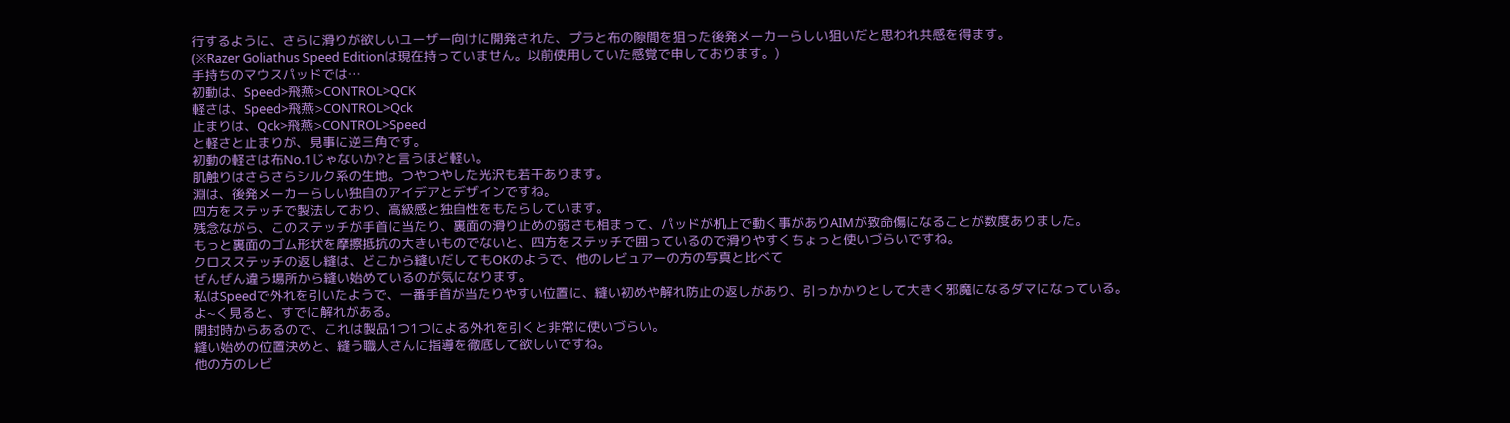行するように、さらに滑りが欲しいユーザー向けに開発された、プラと布の隙間を狙った後発メーカーらしい狙いだと思われ共感を得ます。
(※Razer Goliathus Speed Editionは現在持っていません。以前使用していた感覚で申しております。)
手持ちのマウスパッドでは…
初動は、Speed>飛燕>CONTROL>QCK
軽さは、Speed>飛燕>CONTROL>Qck
止まりは、Qck>飛燕>CONTROL>Speed
と軽さと止まりが、見事に逆三角です。
初動の軽さは布No.1じゃないか?と言うほど軽い。
肌触りはさらさらシルク系の生地。つやつやした光沢も若干あります。
淵は、後発メーカーらしい独自のアイデアとデザインですね。
四方をステッチで製法しており、高級感と独自性をもたらしています。
残念ながら、このステッチが手首に当たり、裏面の滑り止めの弱さも相まって、パッドが机上で動く事がありAIMが致命傷になることが数度ありました。
もっと裏面のゴム形状を摩擦抵抗の大きいものでないと、四方をステッチで囲っているので滑りやすくちょっと使いづらいですね。
クロスステッチの返し縫は、どこから縫いだしてもOKのようで、他のレビュアーの方の写真と比べて
ぜんぜん違う場所から縫い始めているのが気になります。
私はSpeedで外れを引いたようで、一番手首が当たりやすい位置に、縫い初めや解れ防止の返しがあり、引っかかりとして大きく邪魔になるダマになっている。
よ~く見ると、すでに解れがある。
開封時からあるので、これは製品1つ1つによる外れを引くと非常に使いづらい。
縫い始めの位置決めと、縫う職人さんに指導を徹底して欲しいですね。
他の方のレビ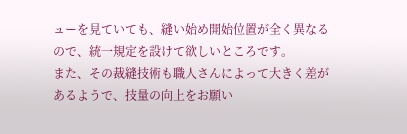ューを見ていても、縫い始め開始位置が全く異なるので、統一規定を設けて欲しいところです。
また、その裁縫技術も職人さんによって大きく差があるようで、技量の向上をお願い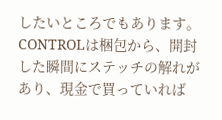したいところでもあります。
CONTROLは梱包から、開封した瞬間にステッチの解れがあり、現金で買っていれば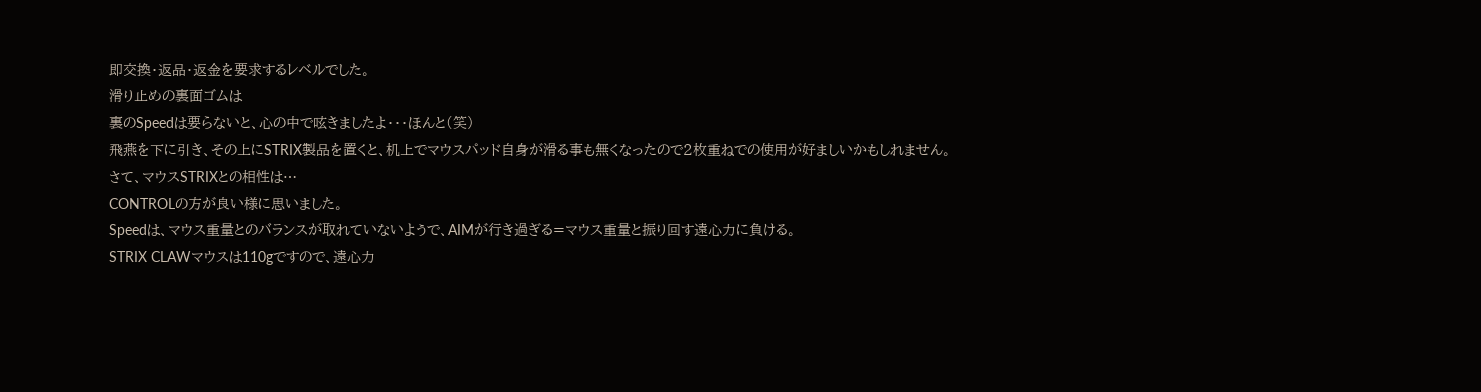即交換・返品・返金を要求するレベルでした。
滑り止めの裏面ゴムは
裏のSpeedは要らないと、心の中で呟きましたよ・・・ほんと(笑)
飛燕を下に引き、その上にSTRIX製品を置くと、机上でマウスパッド自身が滑る事も無くなったので2枚重ねでの使用が好ましいかもしれません。
さて、マウスSTRIXとの相性は…
CONTROLの方が良い様に思いました。
Speedは、マウス重量とのバランスが取れていないようで、AIMが行き過ぎる=マウス重量と振り回す遠心力に負ける。
STRIX CLAWマウスは110gですので、遠心力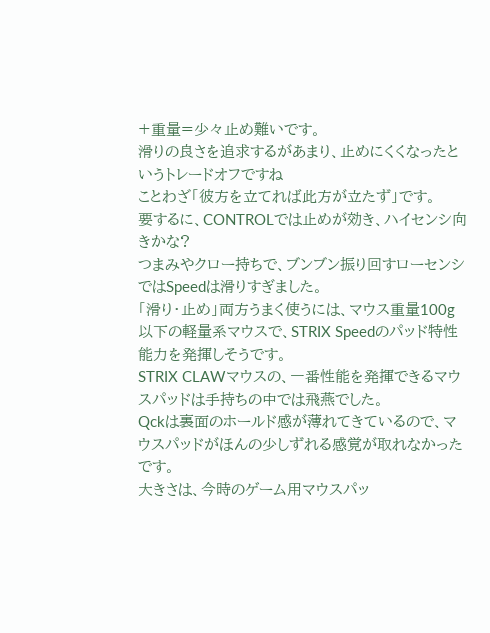+重量=少々止め難いです。
滑りの良さを追求するがあまり、止めにくくなったというトレードオフですね
ことわざ「彼方を立てれば此方が立たず」です。
要するに、CONTROLでは止めが効き、ハイセンシ向きかな?
つまみやクロー持ちで、ブンブン振り回すローセンシではSpeedは滑りすぎました。
「滑り・止め」両方うまく使うには、マウス重量100g以下の軽量系マウスで、STRIX Speedのパッド特性能力を発揮しそうです。
STRIX CLAWマウスの、一番性能を発揮できるマウスパッドは手持ちの中では飛燕でした。
Qckは裏面のホールド感が薄れてきているので、マウスパッドがほんの少しずれる感覚が取れなかったです。
大きさは、今時のゲーム用マウスパッ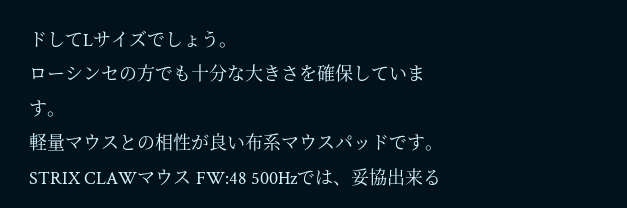ドしてLサイズでしょう。
ローシンセの方でも十分な大きさを確保しています。
軽量マウスとの相性が良い布系マウスパッドです。
STRIX CLAWマウス FW:48 500Hzでは、妥協出来る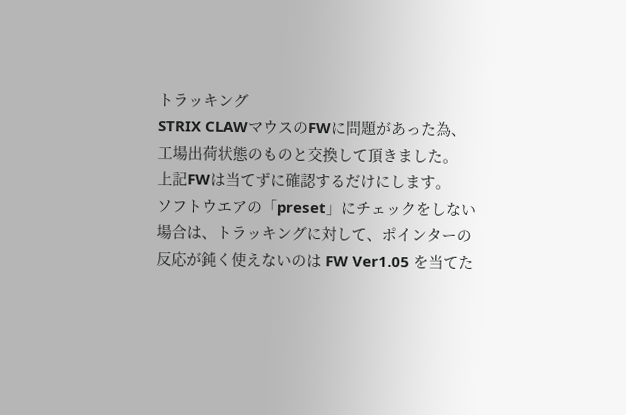トラッキング
STRIX CLAWマウスのFWに問題があった為、工場出荷状態のものと交換して頂きました。
上記FWは当てずに確認するだけにします。
ソフトウエアの「preset」にチェックをしない場合は、トラッキングに対して、ポインターの反応が鈍く使えないのは FW Ver1.05 を当てた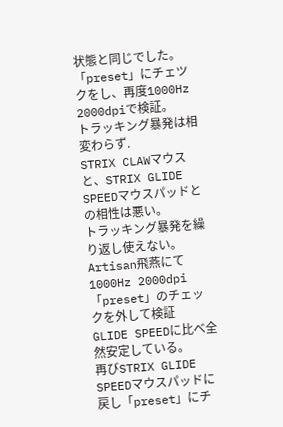状態と同じでした。
「preset」にチェツクをし、再度1000Hz 2000dpiで検証。
トラッキング暴発は相変わらず.
STRIX CLAWマウスと、STRIX GLIDE SPEEDマウスパッドとの相性は悪い。
トラッキング暴発を繰り返し使えない。
Artisan飛燕にて1000Hz 2000dpi「preset」のチェックを外して検証
GLIDE SPEEDに比べ全然安定している。
再びSTRIX GLIDE SPEEDマウスパッドに戻し「preset」にチ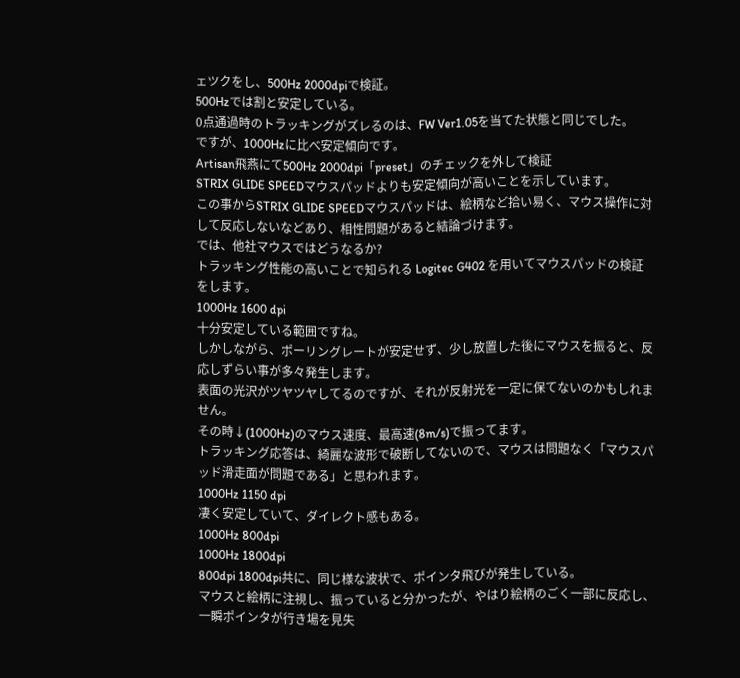ェツクをし、500Hz 2000dpiで検証。
500Hzでは割と安定している。
0点通過時のトラッキングがズレるのは、FW Ver1.05を当てた状態と同じでした。
ですが、1000Hzに比べ安定傾向です。
Artisan飛燕にて500Hz 2000dpi「preset」のチェックを外して検証
STRIX GLIDE SPEEDマウスパッドよりも安定傾向が高いことを示しています。
この事からSTRIX GLIDE SPEEDマウスパッドは、絵柄など拾い易く、マウス操作に対して反応しないなどあり、相性問題があると結論づけます。
では、他社マウスではどうなるか?
トラッキング性能の高いことで知られる Logitec G402 を用いてマウスパッドの検証をします。
1000Hz 1600 dpi
十分安定している範囲ですね。
しかしながら、ポーリングレートが安定せず、少し放置した後にマウスを振ると、反応しずらい事が多々発生します。
表面の光沢がツヤツヤしてるのですが、それが反射光を一定に保てないのかもしれません。
その時↓(1000Hz)のマウス速度、最高速(8m/s)で振ってます。
トラッキング応答は、綺麗な波形で破断してないので、マウスは問題なく「マウスパッド滑走面が問題である」と思われます。
1000Hz 1150 dpi
凄く安定していて、ダイレクト感もある。
1000Hz 800dpi
1000Hz 1800dpi
800dpi 1800dpi共に、同じ様な波状で、ポインタ飛びが発生している。
マウスと絵柄に注視し、振っていると分かったが、やはり絵柄のごく一部に反応し、一瞬ポインタが行き場を見失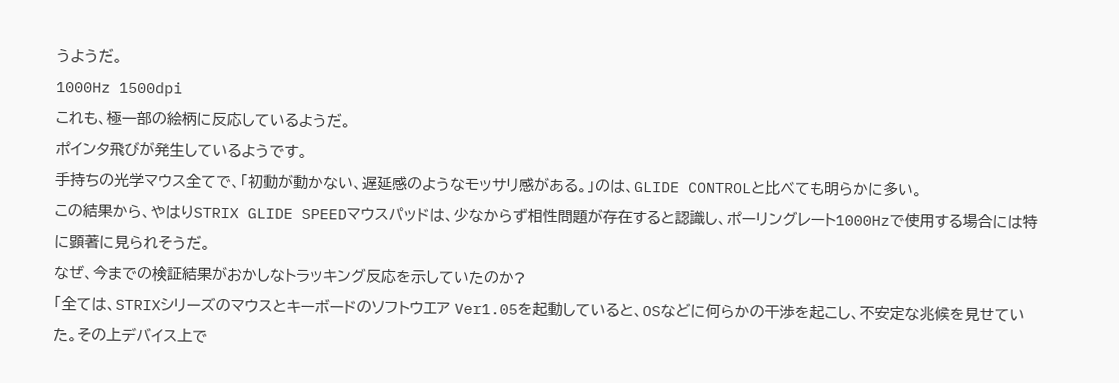うようだ。
1000Hz 1500dpi
これも、極一部の絵柄に反応しているようだ。
ポインタ飛びが発生しているようです。
手持ちの光学マウス全てで、「初動が動かない、遅延感のようなモッサリ感がある。」のは、GLIDE CONTROLと比べても明らかに多い。
この結果から、やはりSTRIX GLIDE SPEEDマウスパッドは、少なからず相性問題が存在すると認識し、ポーリングレート1000Hzで使用する場合には特に顕著に見られそうだ。
なぜ、今までの検証結果がおかしなトラッキング反応を示していたのか?
「全ては、STRIXシリーズのマウスとキーボードのソフトウエア Ver1.05を起動していると、OSなどに何らかの干渉を起こし、不安定な兆候を見せていた。その上デバイス上で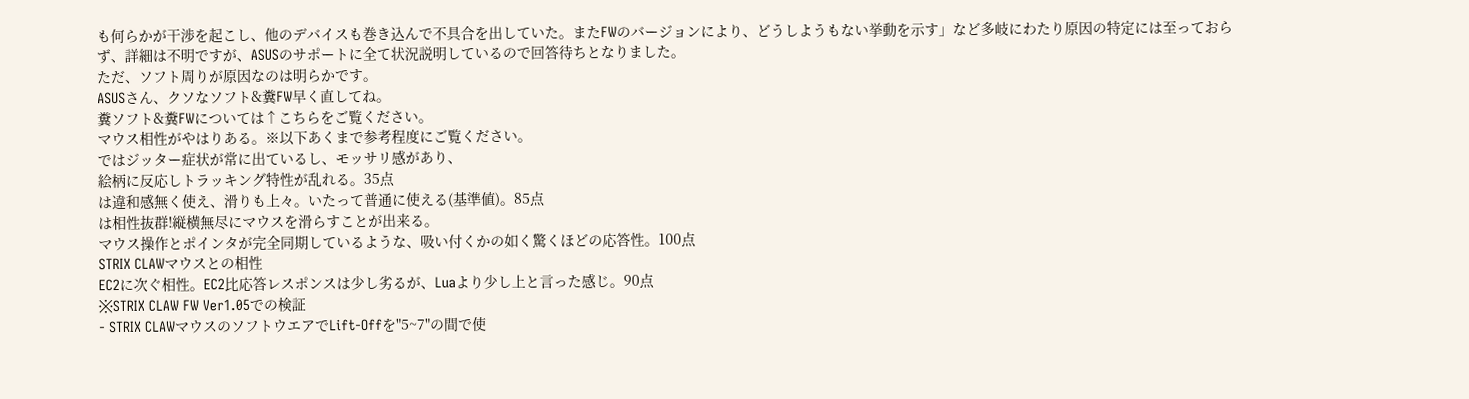も何らかが干渉を起こし、他のデバイスも巻き込んで不具合を出していた。またFWのバージョンにより、どうしようもない挙動を示す」など多岐にわたり原因の特定には至っておらず、詳細は不明ですが、ASUSのサポートに全て状況説明しているので回答待ちとなりました。
ただ、ソフト周りが原因なのは明らかです。
ASUSさん、クソなソフト&糞FW早く直してね。
糞ソフト&糞FWについては↑こちらをご覧ください。
マウス相性がやはりある。※以下あくまで参考程度にご覧ください。
ではジッター症状が常に出ているし、モッサリ感があり、
絵柄に反応しトラッキング特性が乱れる。35点
は違和感無く使え、滑りも上々。いたって普通に使える(基準値)。85点
は相性抜群!縦横無尽にマウスを滑らすことが出来る。
マウス操作とポインタが完全同期しているような、吸い付くかの如く驚くほどの応答性。100点
STRIX CLAWマウスとの相性
EC2に次ぐ相性。EC2比応答レスポンスは少し劣るが、Luaより少し上と言った感じ。90点
※STRIX CLAW FW Ver1.05での検証
- STRIX CLAWマウスのソフトウエアでLift-Offを"5~7"の間で使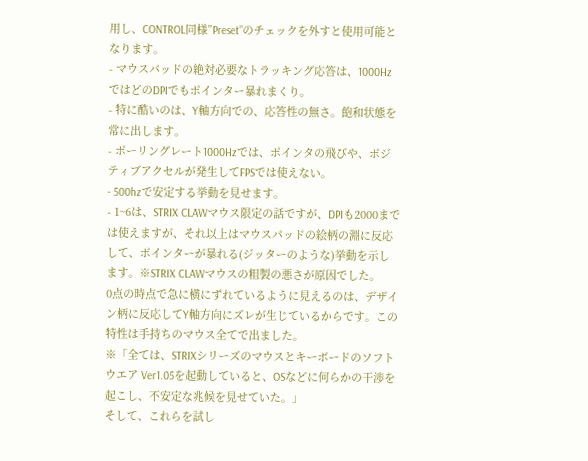用し、CONTROL同様”Preset”のチェックを外すと使用可能となります。
- マウスパッドの絶対必要なトラッキング応答は、1000HzではどのDPIでもポインター暴れまくり。
- 特に酷いのは、Y軸方向での、応答性の無さ。飽和状態を常に出します。
- ポーリングレート1000Hzでは、ポインタの飛びや、ポジティブアクセルが発生してFPSでは使えない。
- 500hzで安定する挙動を見せます。
- 1~6は、STRIX CLAWマウス限定の話ですが、DPIも2000までは使えますが、それ以上はマウスパッドの絵柄の淵に反応して、ポインターが暴れる(ジッターのような)挙動を示します。※STRIX CLAWマウスの粗製の悪さが原因でした。
0点の時点で急に横にずれているように見えるのは、デザイン柄に反応してY軸方向にズレが生じているからです。この特性は手持ちのマウス全てで出ました。
※「全ては、STRIXシリーズのマウスとキーボードのソフトウエア Ver1.05を起動していると、OSなどに何らかの干渉を起こし、不安定な兆候を見せていた。」
そして、これらを試し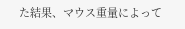た結果、マウス重量によって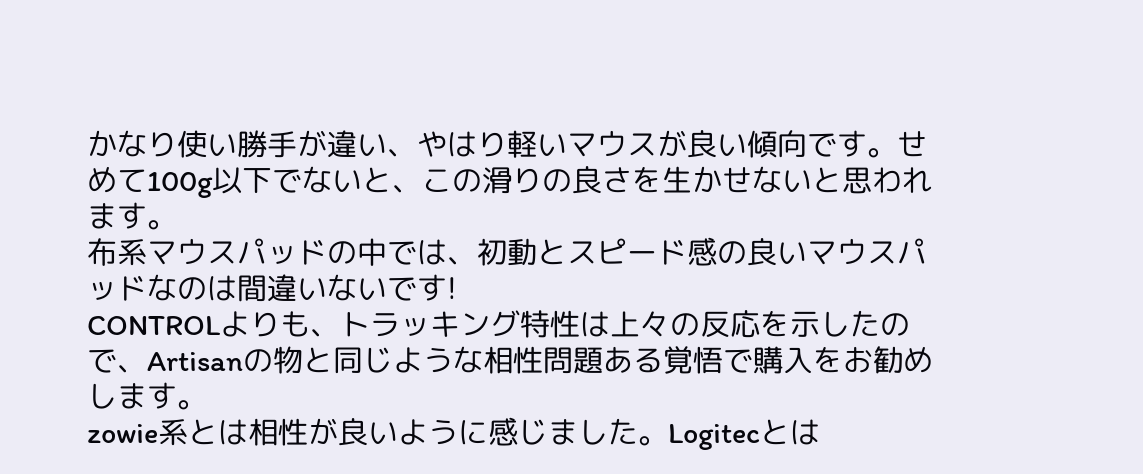かなり使い勝手が違い、やはり軽いマウスが良い傾向です。せめて100g以下でないと、この滑りの良さを生かせないと思われます。
布系マウスパッドの中では、初動とスピード感の良いマウスパッドなのは間違いないです!
CONTROLよりも、トラッキング特性は上々の反応を示したので、Artisanの物と同じような相性問題ある覚悟で購入をお勧めします。
zowie系とは相性が良いように感じました。Logitecとは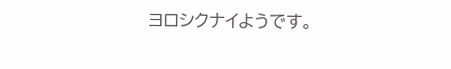ヨロシクナイようです。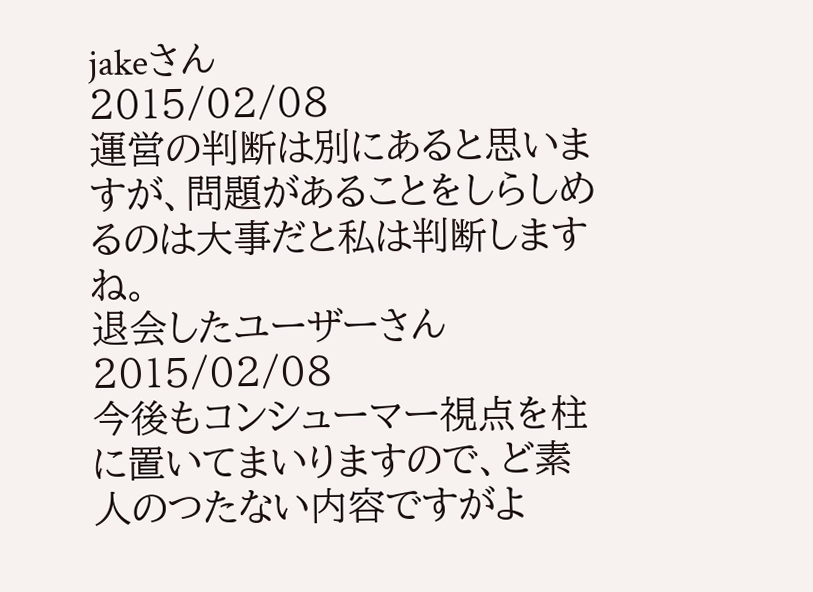jakeさん
2015/02/08
運営の判断は別にあると思いますが、問題があることをしらしめるのは大事だと私は判断しますね。
退会したユーザーさん
2015/02/08
今後もコンシューマー視点を柱に置いてまいりますので、ど素人のつたない内容ですがよ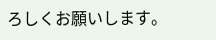ろしくお願いします。